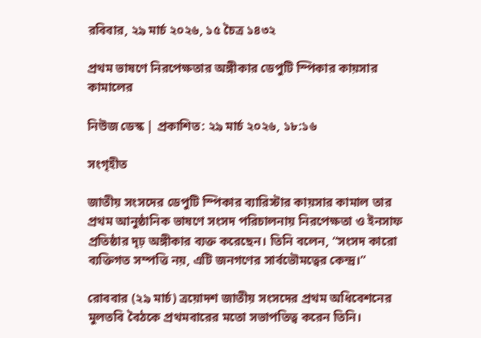রবিবার, ২৯ মার্চ ২০২৬, ১৫ চৈত্র ১৪৩২

প্রথম ভাষণে নিরপেক্ষতার অঙ্গীকার ডেপুটি স্পিকার কায়সার কামালের

নিউজ ডেস্ক | প্রকাশিত: ২৯ মার্চ ২০২৬, ১৮:১৬

সংগৃহীত

জাতীয় সংসদের ডেপুটি স্পিকার ব্যারিস্টার কায়সার কামাল তার প্রথম আনুষ্ঠানিক ভাষণে সংসদ পরিচালনায় নিরপেক্ষতা ও ইনসাফ প্রতিষ্ঠার দৃঢ় অঙ্গীকার ব্যক্ত করেছেন। তিনি বলেন, “সংসদ কারো ব্যক্তিগত সম্পত্তি নয়, এটি জনগণের সার্বভৌমত্বের কেন্দ্র।”

রোববার (২৯ মার্চ) ত্রয়োদশ জাতীয় সংসদের প্রথম অধিবেশনের মুলতবি বৈঠকে প্রথমবারের মতো সভাপতিত্ব করেন তিনি।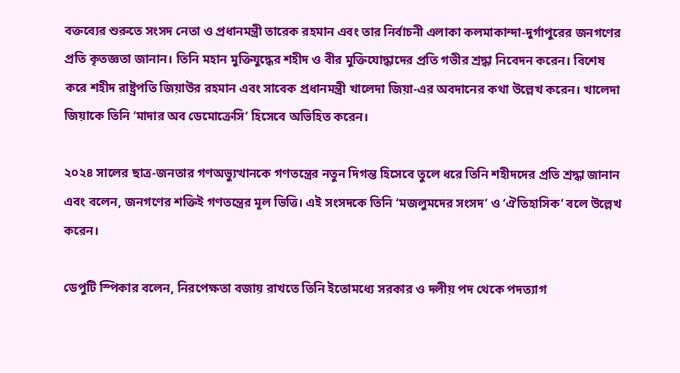বক্তব্যের শুরুতে সংসদ নেতা ও প্রধানমন্ত্রী তারেক রহমান এবং তার নির্বাচনী এলাকা কলমাকান্দা-দুর্গাপুরের জনগণের প্রতি কৃতজ্ঞতা জানান। তিনি মহান মুক্তিযুদ্ধের শহীদ ও বীর মুক্তিযোদ্ধাদের প্রতি গভীর শ্রদ্ধা নিবেদন করেন। বিশেষ করে শহীদ রাষ্ট্রপতি জিয়াউর রহমান এবং সাবেক প্রধানমন্ত্রী খালেদা জিয়া-এর অবদানের কথা উল্লেখ করেন। খালেদা জিয়াকে তিনি ‘মাদার অব ডেমোক্রেসি’ হিসেবে অভিহিত করেন।

২০২৪ সালের ছাত্র-জনতার গণঅভ্যুত্থানকে গণতন্ত্রের নতুন দিগন্ত হিসেবে তুলে ধরে তিনি শহীদদের প্রতি শ্রদ্ধা জানান এবং বলেন, জনগণের শক্তিই গণতন্ত্রের মূল ভিত্তি। এই সংসদকে তিনি ‘মজলুমদের সংসদ’ ও ‘ঐতিহাসিক’ বলে উল্লেখ করেন।

ডেপুটি স্পিকার বলেন, নিরপেক্ষতা বজায় রাখতে তিনি ইতোমধ্যে সরকার ও দলীয় পদ থেকে পদত্যাগ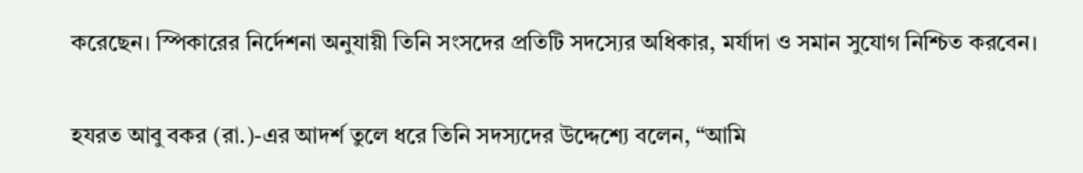করেছেন। স্পিকারের নির্দেশনা অনুযায়ী তিনি সংসদের প্রতিটি সদস্যের অধিকার, মর্যাদা ও সমান সুযোগ নিশ্চিত করবেন।

হযরত আবু বকর (রা.)-এর আদর্শ তুলে ধরে তিনি সদস্যদের উদ্দেশ্যে বলেন, “আমি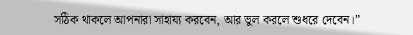সঠিক থাকলে আপনারা সাহায্য করবেন, আর ভুল করলে শুধরে দেবেন।”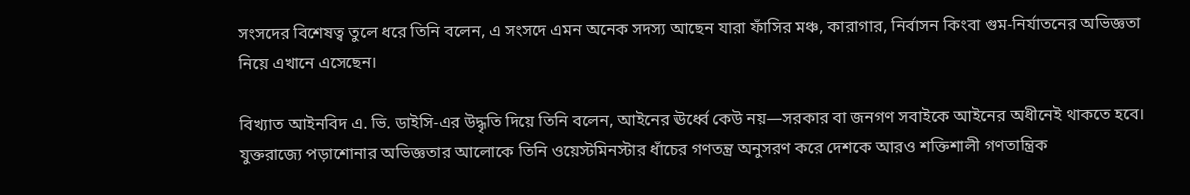সংসদের বিশেষত্ব তুলে ধরে তিনি বলেন, এ সংসদে এমন অনেক সদস্য আছেন যারা ফাঁসির মঞ্চ, কারাগার, নির্বাসন কিংবা গুম-নির্যাতনের অভিজ্ঞতা নিয়ে এখানে এসেছেন।

বিখ্যাত আইনবিদ এ. ভি. ডাইসি-এর উদ্ধৃতি দিয়ে তিনি বলেন, আইনের ঊর্ধ্বে কেউ নয়—সরকার বা জনগণ সবাইকে আইনের অধীনেই থাকতে হবে। যুক্তরাজ্যে পড়াশোনার অভিজ্ঞতার আলোকে তিনি ওয়েস্টমিনস্টার ধাঁচের গণতন্ত্র অনুসরণ করে দেশকে আরও শক্তিশালী গণতান্ত্রিক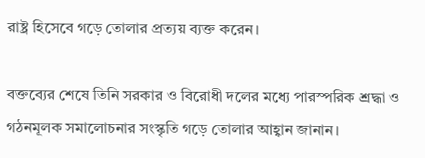রাষ্ট্র হিসেবে গড়ে তোলার প্রত্যয় ব্যক্ত করেন।

বক্তব্যের শেষে তিনি সরকার ও বিরোধী দলের মধ্যে পারস্পরিক শ্রদ্ধা ও গঠনমূলক সমালোচনার সংস্কৃতি গড়ে তোলার আহ্বান জানান।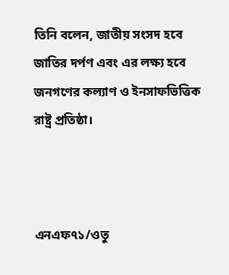তিনি বলেন, জাতীয় সংসদ হবে জাতির দর্পণ এবং এর লক্ষ্য হবে জনগণের কল্যাণ ও ইনসাফভিত্তিক রাষ্ট্র প্রতিষ্ঠা।



এনএফ৭১/ওতু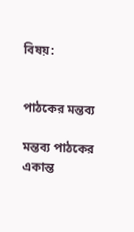বিষয়:


পাঠকের মন্তব্য

মন্তব্য পাঠকের একান্ত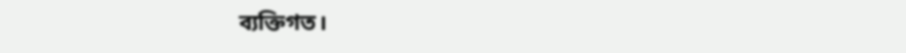ব্যক্তিগত।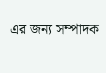এর জন্য সম্পাদক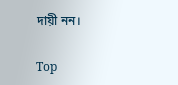দায়ী নন।

Top